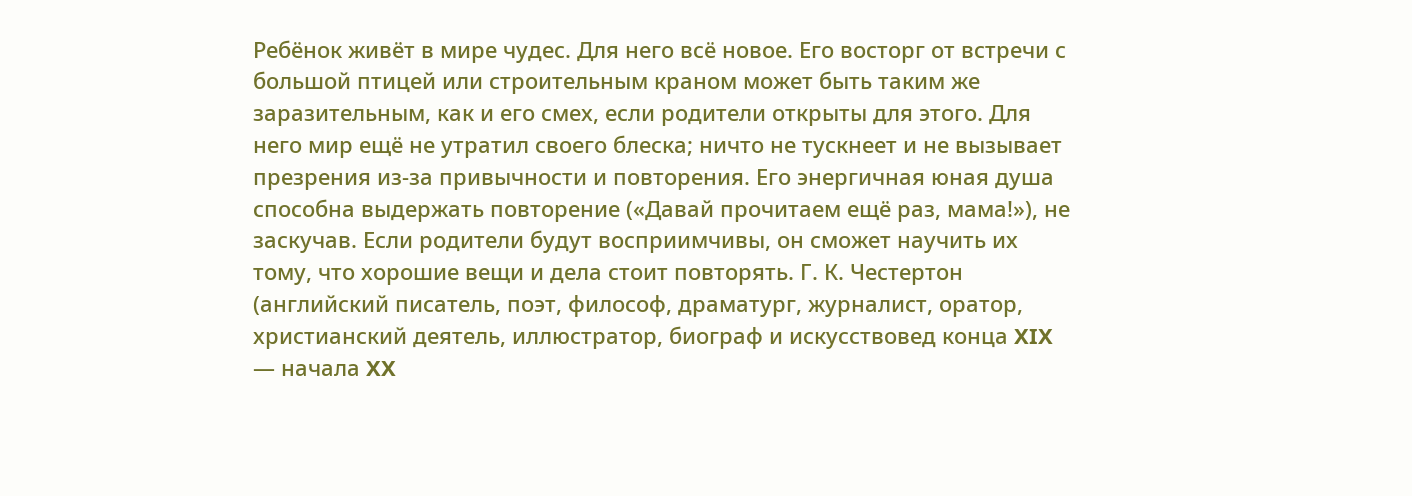Ребёнок живёт в мире чудес. Для него всё новое. Его восторг от встречи с большой птицей или строительным краном может быть таким же заразительным, как и его смех, если родители открыты для этого. Для него мир ещё не утратил своего блеска; ничто не тускнеет и не вызывает презрения из-за привычности и повторения. Его энергичная юная душа способна выдержать повторение («Давай прочитаем ещё раз, мама!»), не заскучав. Если родители будут восприимчивы, он сможет научить их тому, что хорошие вещи и дела стоит повторять. Г. К. Честертон (английский писатель, поэт, философ, драматург, журналист, оратор, христианский деятель, иллюстратор, биограф и искусствовед конца XIX — начала XX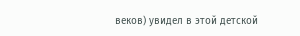веков) увидел в этой детской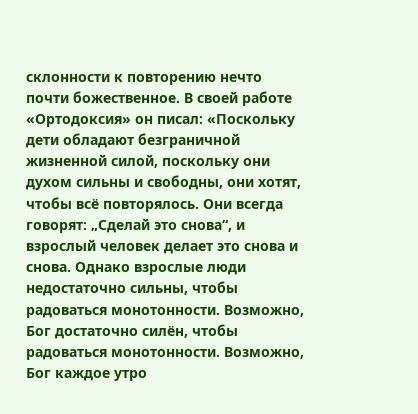склонности к повторению нечто почти божественное. В своей работе «Ортодоксия» он писал: «Поскольку дети обладают безграничной жизненной силой, поскольку они духом сильны и свободны, они хотят, чтобы всё повторялось. Они всегда говорят: „Сделай это снова“, и взрослый человек делает это снова и снова. Однако взрослые люди недостаточно сильны, чтобы радоваться монотонности. Возможно, Бог достаточно силён, чтобы радоваться монотонности. Возможно, Бог каждое утро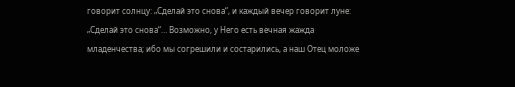говорит солнцу: „Сделай это снова“, и каждый вечер говорит луне: „Сделай это снова“… Возможно, у Него есть вечная жажда младенчества; ибо мы согрешили и состарились, а наш Отец моложе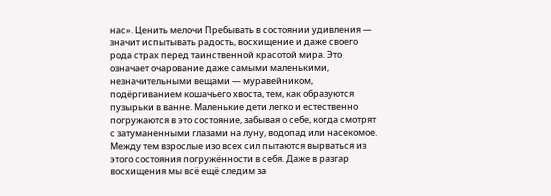нас». Ценить мелочи Пребывать в состоянии удивления — значит испытывать радость, восхищение и даже своего рода страх перед таинственной красотой мира. Это означает очарование даже самыми маленькими, незначительными вещами — муравейником, подёргиванием кошачьего хвоста, тем, как образуются пузырьки в ванне. Маленькие дети легко и естественно погружаются в это состояние, забывая о себе, когда смотрят с затуманенными глазами на луну, водопад или насекомое. Между тем взрослые изо всех сил пытаются вырваться из этого состояния погружённости в себя. Даже в разгар восхищения мы всё ещё следим за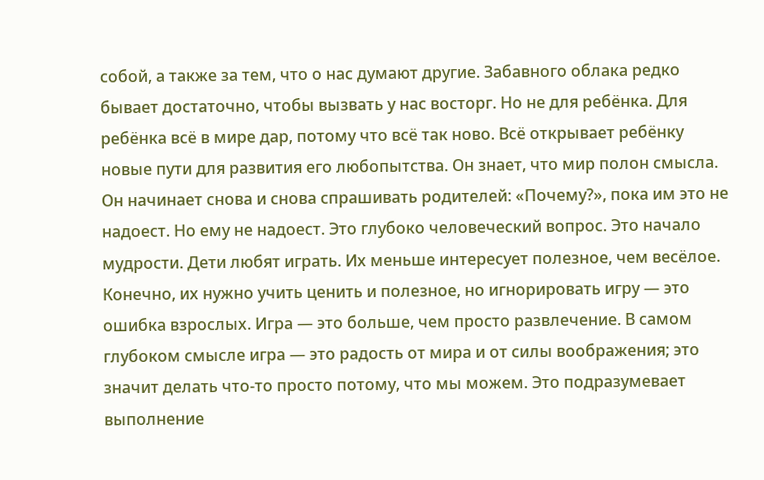собой, а также за тем, что о нас думают другие. Забавного облака редко бывает достаточно, чтобы вызвать у нас восторг. Но не для ребёнка. Для ребёнка всё в мире дар, потому что всё так ново. Всё открывает ребёнку новые пути для развития его любопытства. Он знает, что мир полон смысла. Он начинает снова и снова спрашивать родителей: «Почему?», пока им это не надоест. Но ему не надоест. Это глубоко человеческий вопрос. Это начало мудрости. Дети любят играть. Их меньше интересует полезное, чем весёлое. Конечно, их нужно учить ценить и полезное, но игнорировать игру — это ошибка взрослых. Игра — это больше, чем просто развлечение. В самом глубоком смысле игра — это радость от мира и от силы воображения; это значит делать что-то просто потому, что мы можем. Это подразумевает выполнение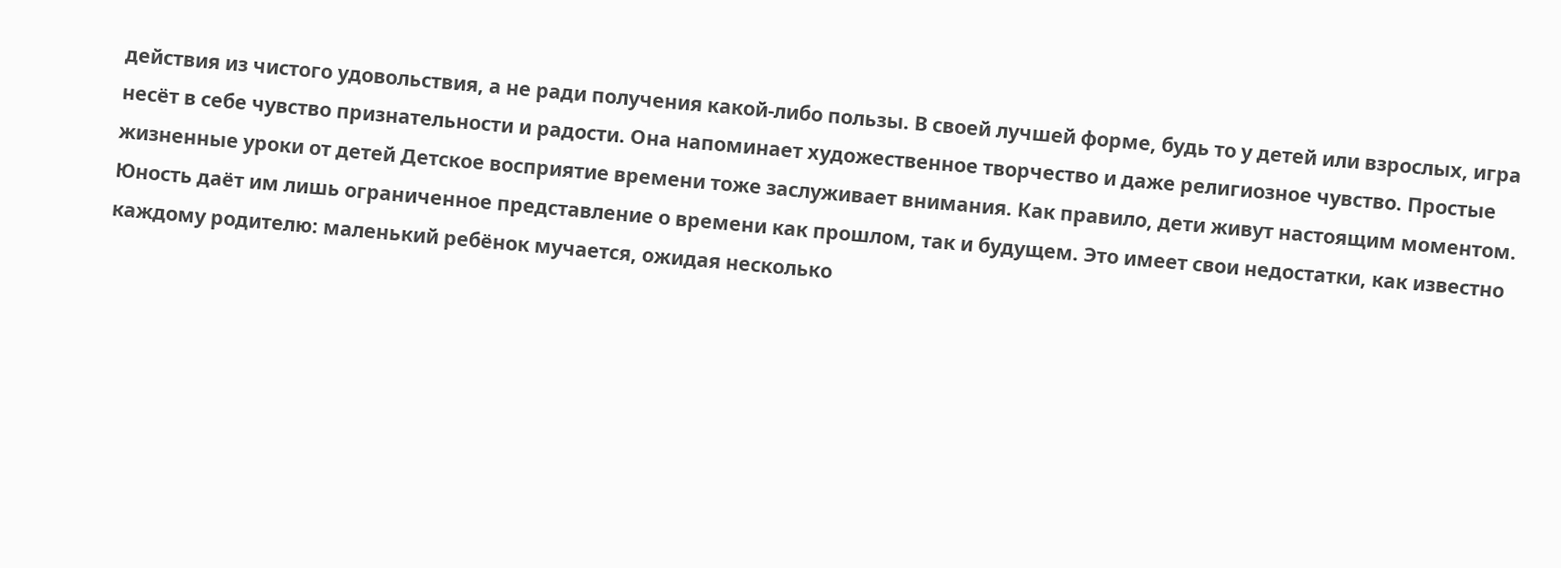действия из чистого удовольствия, а не ради получения какой-либо пользы. В своей лучшей форме, будь то у детей или взрослых, игра несёт в себе чувство признательности и радости. Она напоминает художественное творчество и даже религиозное чувство. Простые жизненные уроки от детей Детское восприятие времени тоже заслуживает внимания. Как правило, дети живут настоящим моментом. Юность даёт им лишь ограниченное представление о времени как прошлом, так и будущем. Это имеет свои недостатки, как известно каждому родителю: маленький ребёнок мучается, ожидая несколько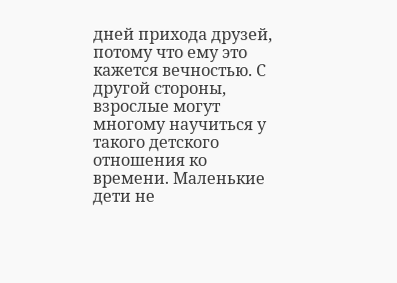дней прихода друзей, потому что ему это кажется вечностью. С другой стороны, взрослые могут многому научиться у такого детского отношения ко времени. Маленькие дети не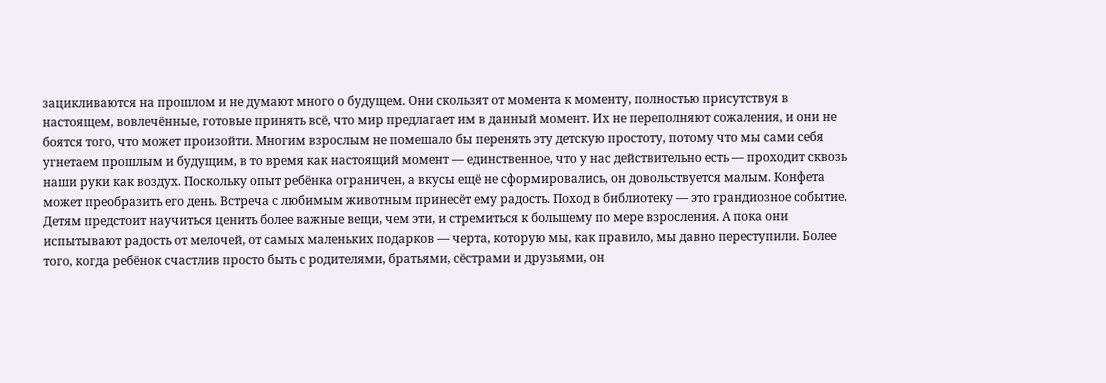зацикливаются на прошлом и не думают много о будущем. Они скользят от момента к моменту, полностью присутствуя в настоящем, вовлечённые, готовые принять всё, что мир предлагает им в данный момент. Их не переполняют сожаления, и они не боятся того, что может произойти. Многим взрослым не помешало бы перенять эту детскую простоту, потому что мы сами себя угнетаем прошлым и будущим, в то время как настоящий момент — единственное, что у нас действительно есть — проходит сквозь наши руки как воздух. Поскольку опыт ребёнка ограничен, а вкусы ещё не сформировались, он довольствуется малым. Конфета может преобразить его день. Встреча с любимым животным принесёт ему радость. Поход в библиотеку — это грандиозное событие. Детям предстоит научиться ценить более важные вещи, чем эти, и стремиться к большему по мере взросления. А пока они испытывают радость от мелочей, от самых маленьких подарков — черта, которую мы, как правило, мы давно переступили. Более того, когда ребёнок счастлив просто быть с родителями, братьями, сёстрами и друзьями, он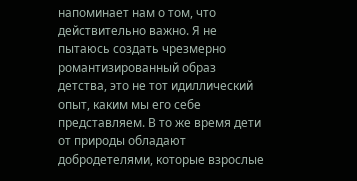напоминает нам о том, что действительно важно. Я не пытаюсь создать чрезмерно романтизированный образ детства, это не тот идиллический опыт, каким мы его себе представляем. В то же время дети от природы обладают добродетелями, которые взрослые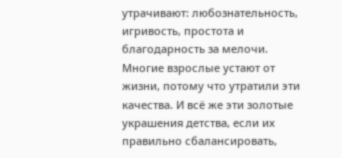утрачивают: любознательность, игривость, простота и благодарность за мелочи. Многие взрослые устают от жизни, потому что утратили эти качества. И всё же эти золотые украшения детства, если их правильно сбалансировать,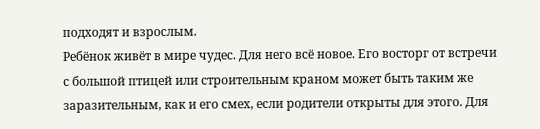подходят и взрослым.
Ребёнок живёт в мире чудес. Для него всё новое. Его восторг от встречи с большой птицей или строительным краном может быть таким же заразительным, как и его смех, если родители открыты для этого. Для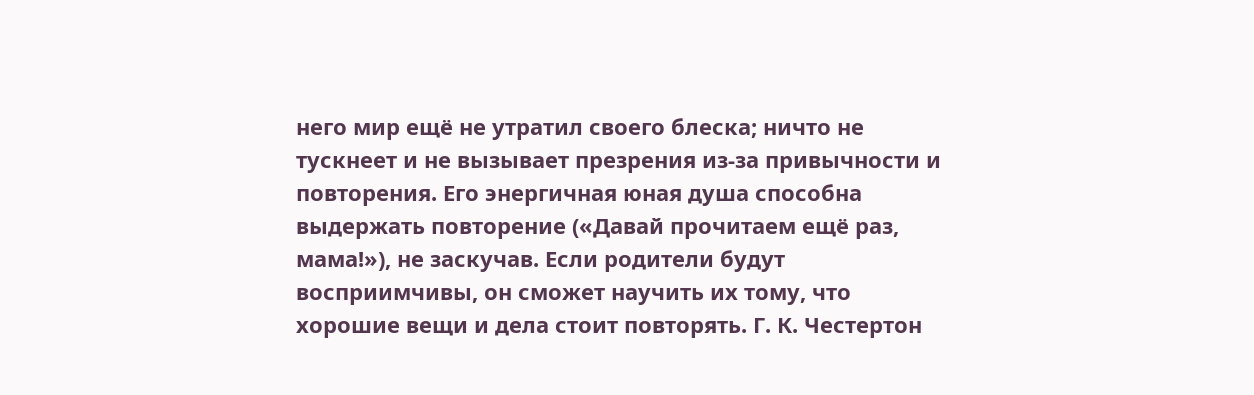него мир ещё не утратил своего блеска; ничто не тускнеет и не вызывает презрения из-за привычности и повторения. Его энергичная юная душа способна выдержать повторение («Давай прочитаем ещё раз, мама!»), не заскучав. Если родители будут восприимчивы, он сможет научить их тому, что хорошие вещи и дела стоит повторять. Г. К. Честертон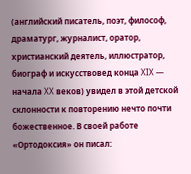(английский писатель, поэт, философ, драматург, журналист, оратор, христианский деятель, иллюстратор, биограф и искусствовед конца XIX — начала XX веков) увидел в этой детской склонности к повторению нечто почти божественное. В своей работе «Ортодоксия» он писал: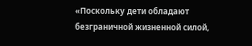«Поскольку дети обладают безграничной жизненной силой,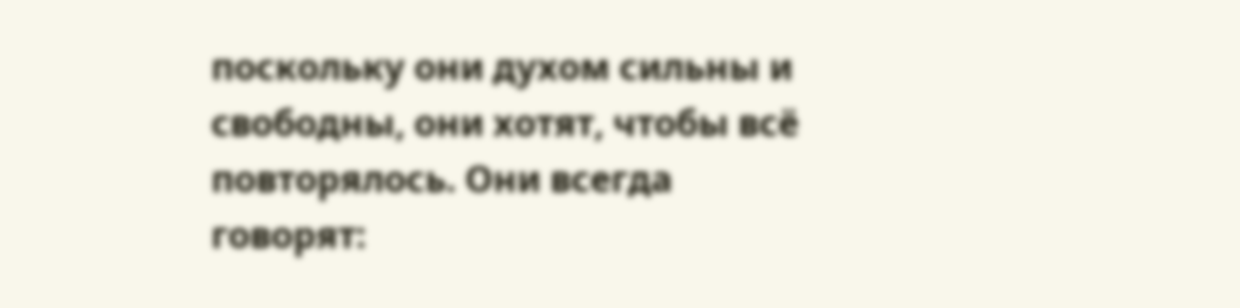поскольку они духом сильны и свободны, они хотят, чтобы всё повторялось. Они всегда говорят: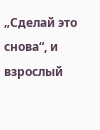„Сделай это снова“, и взрослый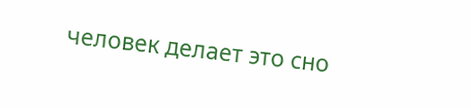человек делает это сно